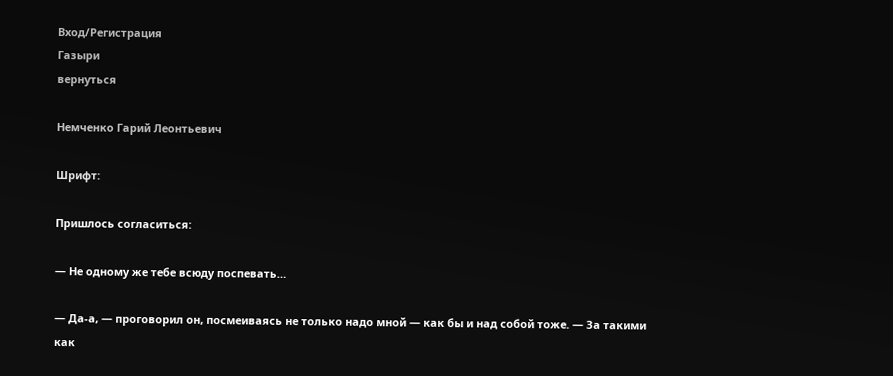Вход/Регистрация
Газыри
вернуться

Немченко Гарий Леонтьевич

Шрифт:

Пришлось согласиться:

— Не одному же тебе всюду поспевать…

— Да-а, — проговорил он, посмеиваясь не только надо мной — как бы и над собой тоже. — За такими как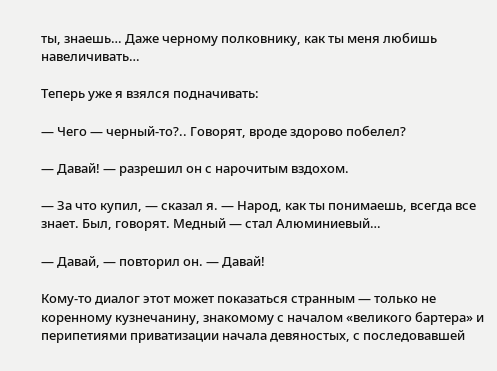ты, знаешь… Даже черному полковнику, как ты меня любишь навеличивать…

Теперь уже я взялся подначивать:

— Чего — черный-то?.. Говорят, вроде здорово побелел?

— Давай! — разрешил он с нарочитым вздохом.

— За что купил, — сказал я. — Народ, как ты понимаешь, всегда все знает. Был, говорят. Медный — стал Алюминиевый…

— Давай, — повторил он. — Давай!

Кому-то диалог этот может показаться странным — только не коренному кузнечанину, знакомому с началом «великого бартера» и перипетиями приватизации начала девяностых, с последовавшей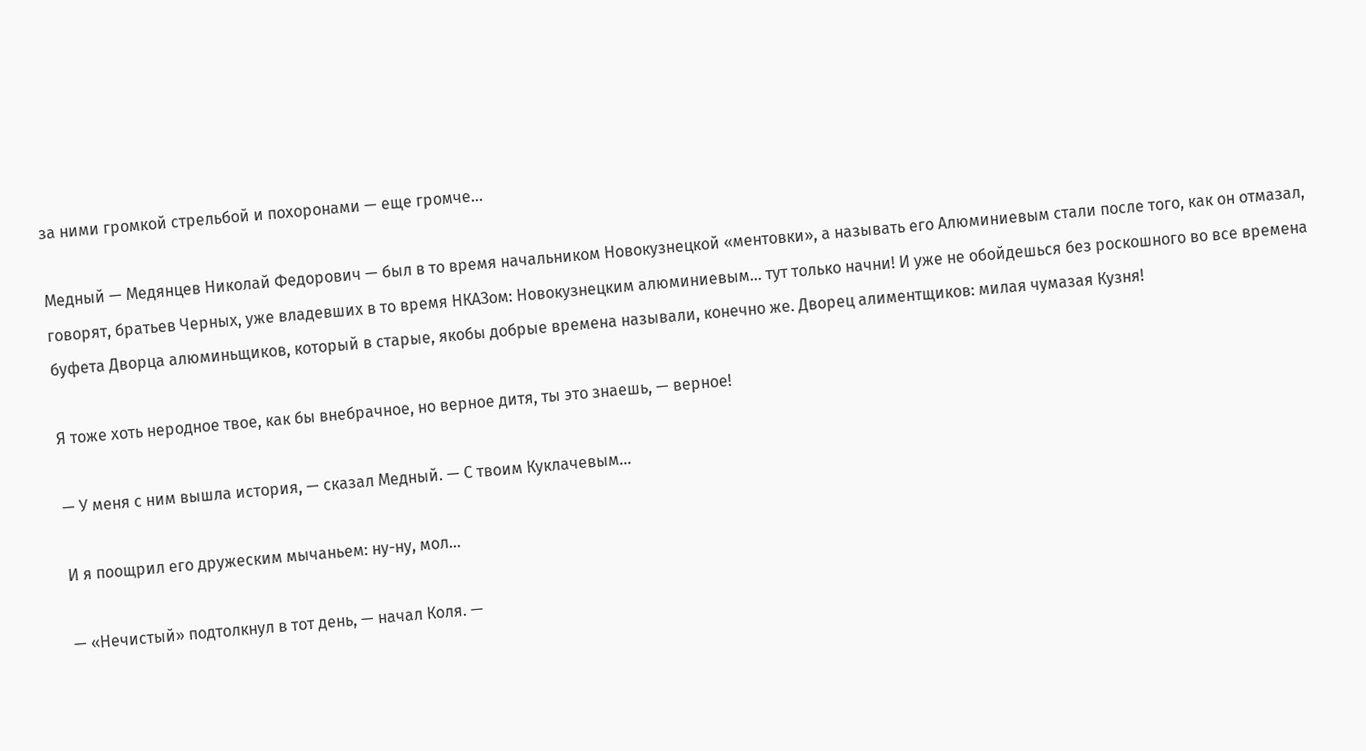за ними громкой стрельбой и похоронами — еще громче…

Медный — Медянцев Николай Федорович — был в то время начальником Новокузнецкой «ментовки», а называть его Алюминиевым стали после того, как он отмазал, говорят, братьев Черных, уже владевших в то время НКАЗом: Новокузнецким алюминиевым… тут только начни! И уже не обойдешься без роскошного во все времена буфета Дворца алюминьщиков, который в старые, якобы добрые времена называли, конечно же. Дворец алиментщиков: милая чумазая Кузня!

Я тоже хоть неродное твое, как бы внебрачное, но верное дитя, ты это знаешь, — верное!

— У меня с ним вышла история, — сказал Медный. — С твоим Куклачевым…

И я поощрил его дружеским мычаньем: ну-ну, мол…

— «Нечистый» подтолкнул в тот день, — начал Коля. —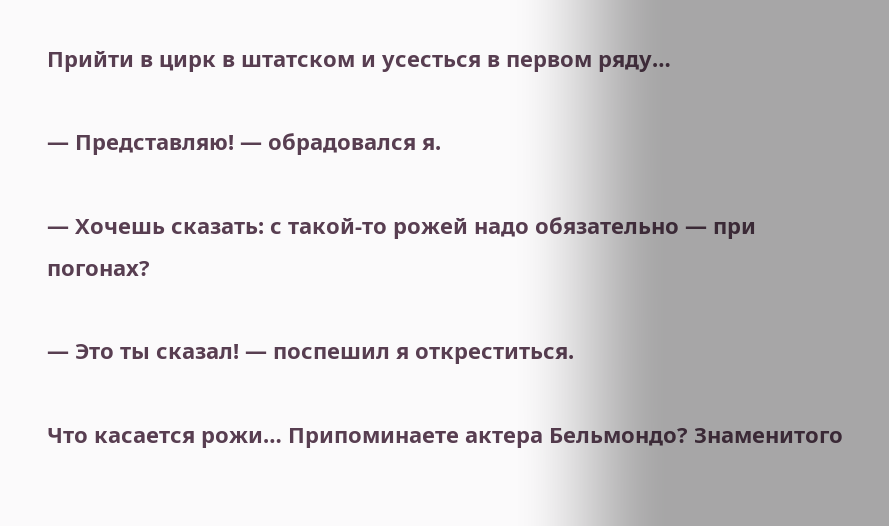Прийти в цирк в штатском и усесться в первом ряду…

— Представляю! — обрадовался я.

— Хочешь сказать: с такой-то рожей надо обязательно — при погонах?

— Это ты сказал! — поспешил я откреститься.

Что касается рожи… Припоминаете актера Бельмондо? Знаменитого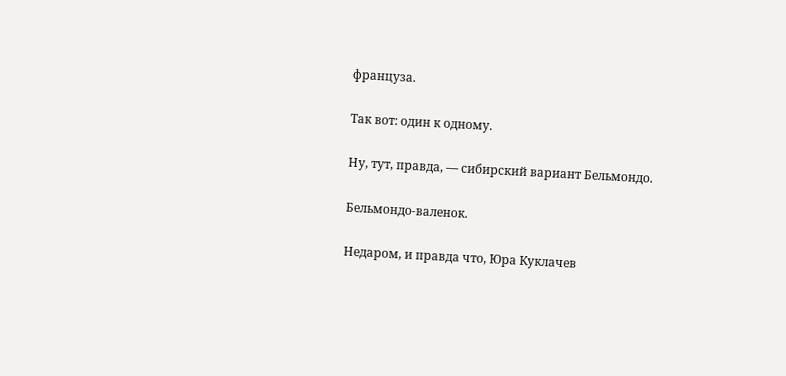француза.

Так вот: один к одному.

Ну, тут, правда, — сибирский вариант Бельмондо.

Бельмондо-валенок.

Недаром, и правда что, Юра Куклачев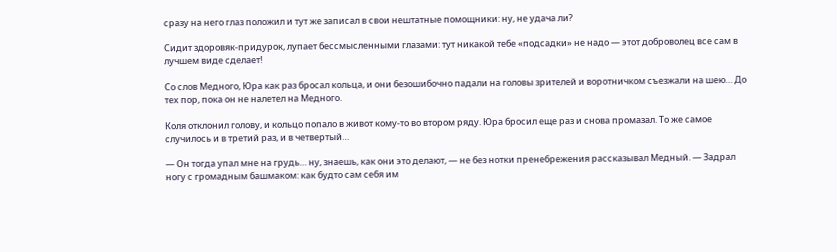сразу на него глаз положил и тут же записал в свои нештатные помощники: ну, не удача ли?

Сидит здоровяк-придурок, лупает бессмысленными глазами: тут никакой тебе «подсадки» не надо — этот доброволец все сам в лучшем виде сделает!

Со слов Медного, Юра как раз бросал кольца, и они безошибочно падали на головы зрителей и воротничком съезжали на шею… До тех пор, пока он не налетел на Медного.

Коля отклонил голову, и кольцо попало в живот кому-то во втором ряду. Юра бросил еще раз и снова промазал. То же самое случилось и в третий раз, и в четвертый…

— Он тогда упал мне на грудь… ну, знаешь, как они это делают, — не без нотки пренебрежения рассказывал Медный. — Задрал ногу с громадным башмаком: как будто сам себя им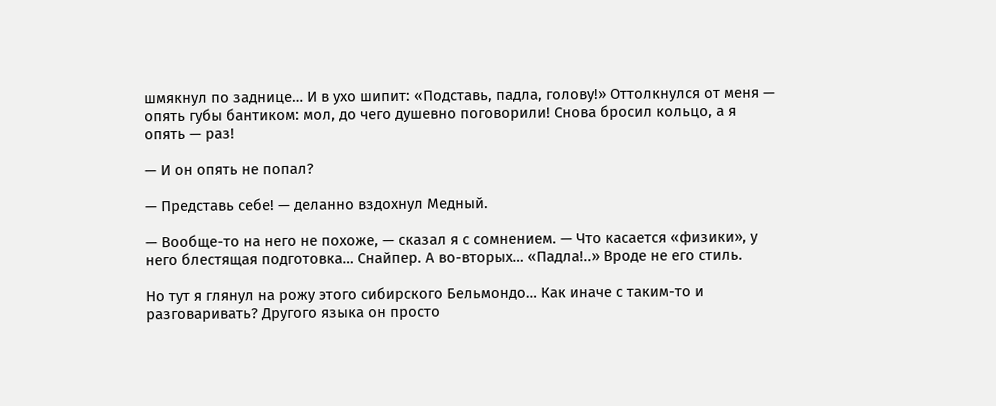шмякнул по заднице… И в ухо шипит: «Подставь, падла, голову!» Оттолкнулся от меня — опять губы бантиком: мол, до чего душевно поговорили! Снова бросил кольцо, а я опять — раз!

— И он опять не попал?

— Представь себе! — деланно вздохнул Медный.

— Вообще-то на него не похоже, — сказал я с сомнением. — Что касается «физики», у него блестящая подготовка… Снайпер. А во-вторых… «Падла!..» Вроде не его стиль.

Но тут я глянул на рожу этого сибирского Бельмондо… Как иначе с таким-то и разговаривать? Другого языка он просто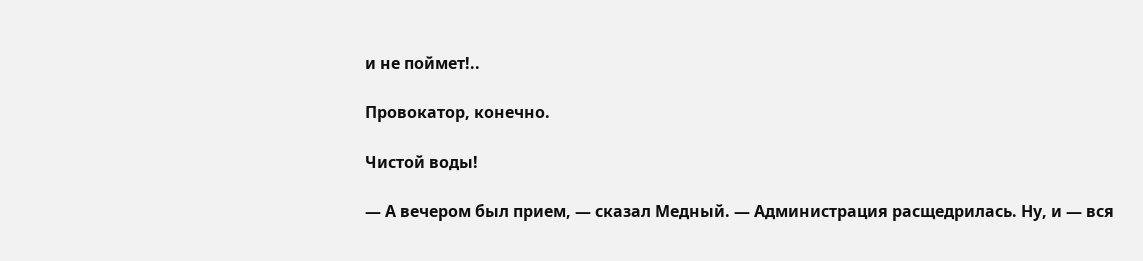и не поймет!..

Провокатор, конечно.

Чистой воды!

— А вечером был прием, — сказал Медный. — Администрация расщедрилась. Ну, и — вся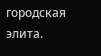городская элита.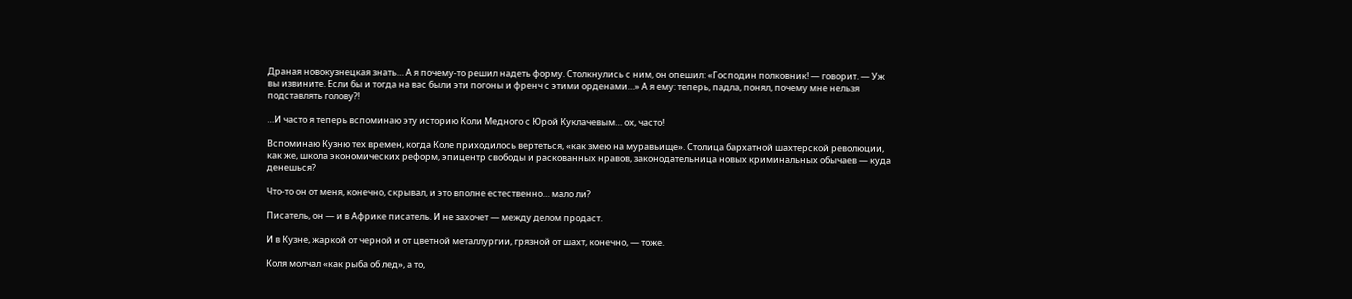Драная новокузнецкая знать… А я почему-то решил надеть форму. Столкнулись с ним, он опешил: «Господин полковник! — говорит. — Уж вы извините. Если бы и тогда на вас были эти погоны и френч с этими орденами…» А я ему: теперь, падла, понял, почему мне нельзя подставлять голову?!

…И часто я теперь вспоминаю эту историю Коли Медного с Юрой Куклачевым… ох, часто!

Вспоминаю Кузню тех времен, когда Коле приходилось вертеться, «как змею на муравьище». Столица бархатной шахтерской революции, как же, школа экономических реформ, эпицентр свободы и раскованных нравов, законодательница новых криминальных обычаев — куда денешься?

Что-то он от меня, конечно, скрывал, и это вполне естественно… мало ли?

Писатель, он — и в Африке писатель. И не захочет — между делом продаст.

И в Кузне, жаркой от черной и от цветной металлургии, грязной от шахт, конечно, — тоже.

Коля молчал «как рыба об лед», а то,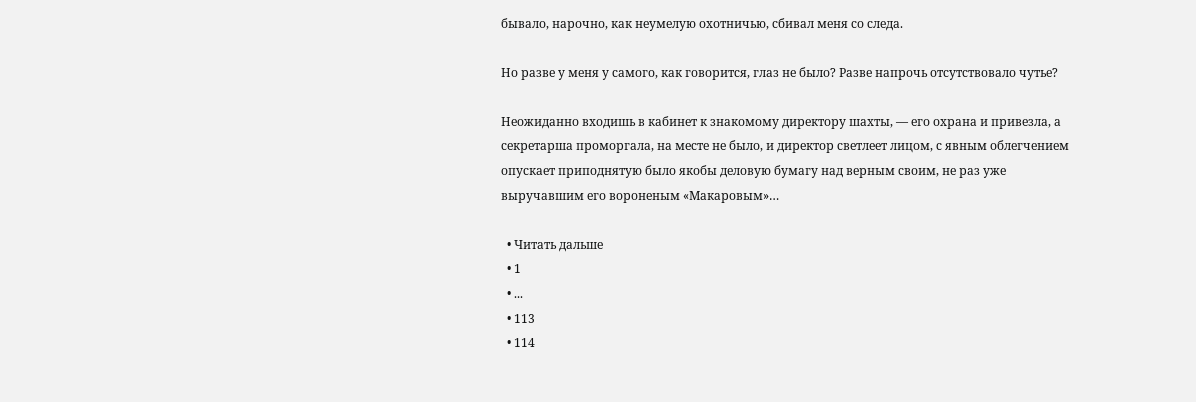бывало, нарочно, как неумелую охотничью, сбивал меня со следа.

Но разве у меня у самого, как говорится, глаз не было? Разве напрочь отсутствовало чутье?

Неожиданно входишь в кабинет к знакомому директору шахты, — его охрана и привезла, а секретарша проморгала, на месте не было, и директор светлеет лицом, с явным облегчением опускает приподнятую было якобы деловую бумагу над верным своим, не раз уже выручавшим его вороненым «Макаровым»…

  • Читать дальше
  • 1
  • ...
  • 113
  • 114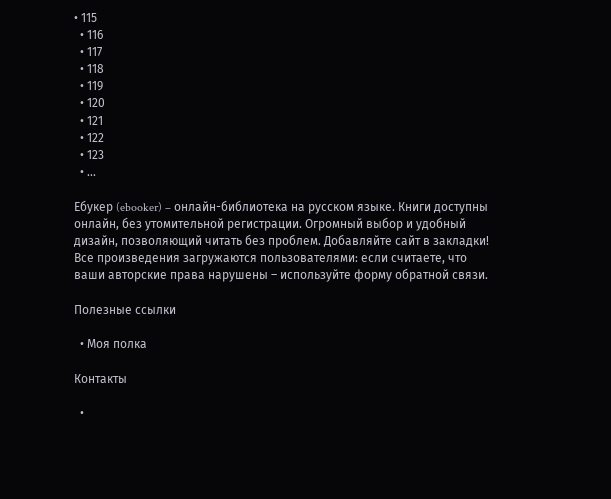• 115
  • 116
  • 117
  • 118
  • 119
  • 120
  • 121
  • 122
  • 123
  • ...

Ебукер (ebooker) – онлайн-библиотека на русском языке. Книги доступны онлайн, без утомительной регистрации. Огромный выбор и удобный дизайн, позволяющий читать без проблем. Добавляйте сайт в закладки! Все произведения загружаются пользователями: если считаете, что ваши авторские права нарушены – используйте форму обратной связи.

Полезные ссылки

  • Моя полка

Контакты

  •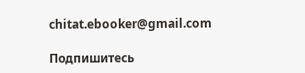chitat.ebooker@gmail.com

Подпишитесь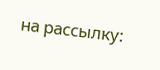на рассылку: